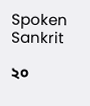Spoken Sankrit

২০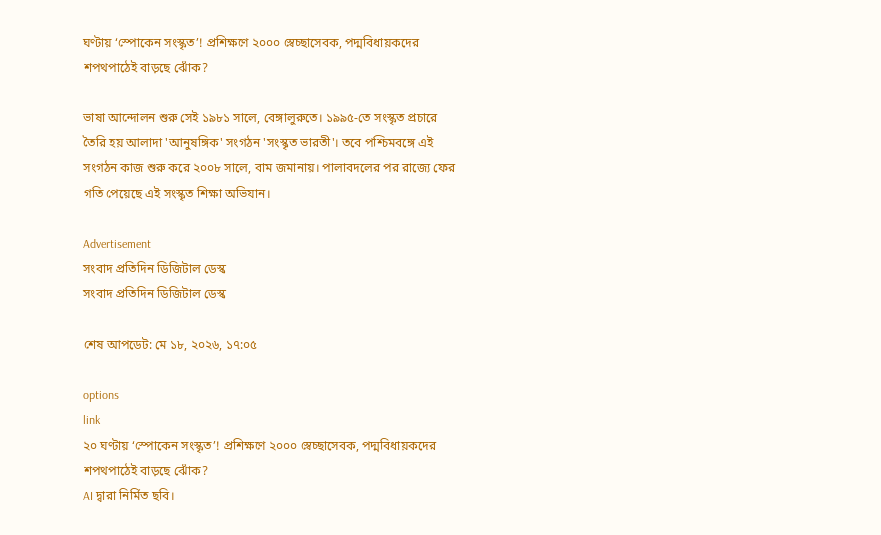ঘণ্টায় ‘স্পোকেন সংস্কৃত’! প্রশিক্ষণে ২০০০ স্বেচ্ছাসেবক, পদ্মবিধায়কদের শপথপাঠেই বাড়ছে ঝোঁক?

ভাষা আন্দোলন শুরু সেই ১৯৮১ সালে, বেঙ্গালুরুতে। ১৯৯৫-তে সংস্কৃত প্রচারে তৈরি হয় আলাদা 'আনুষঙ্গিক' সংগঠন 'সংস্কৃত ভারতী'। তবে পশ্চিমবঙ্গে এই সংগঠন কাজ শুরু করে ২০০৮ সালে, বাম জমানায়। পালাবদলের পর রাজ্যে ফের গতি পেয়েছে এই সংস্কৃত শিক্ষা অভিযান।

Advertisement
সংবাদ প্রতিদিন ডিজিটাল ডেস্ক
সংবাদ প্রতিদিন ডিজিটাল ডেস্ক

শেষ আপডেট: মে ১৮, ২০২৬, ১৭:০৫

options
link
২০ ঘণ্টায় ‘স্পোকেন সংস্কৃত’! প্রশিক্ষণে ২০০০ স্বেচ্ছাসেবক, পদ্মবিধায়কদের শপথপাঠেই বাড়ছে ঝোঁক?
AI দ্বারা নির্মিত ছবি।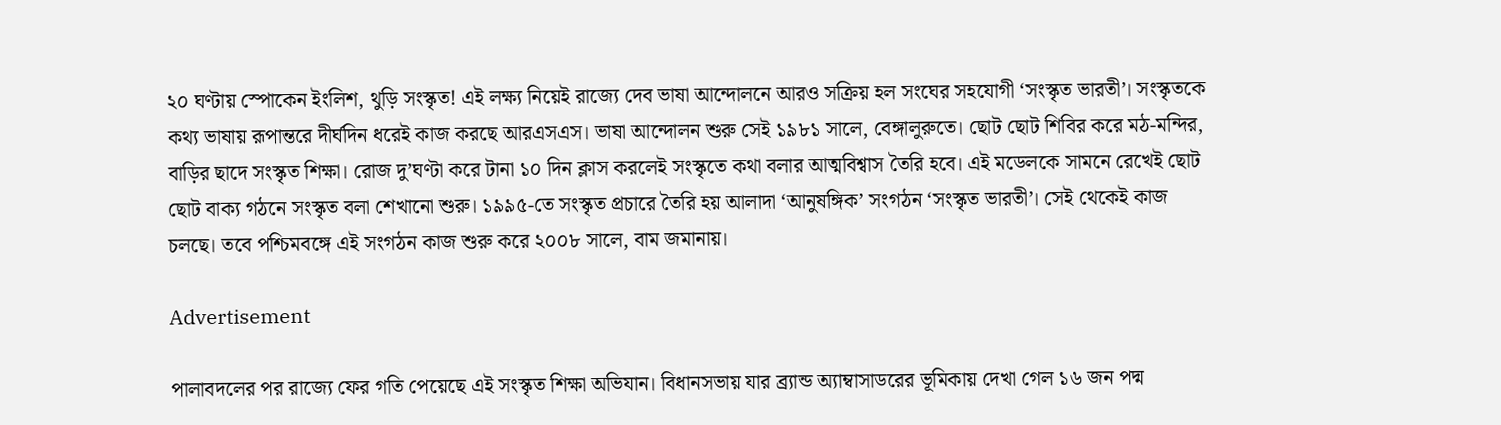২০ ঘণ্টায় স্পোকেন ইংলিশ, থুড়ি সংস্কৃত! এই লক্ষ্য নিয়েই রাজ্যে দেব ভাষা আন্দোলনে আরও সক্রিয় হল সংঘের সহযোগী ‘সংস্কৃত ভারতী’। সংস্কৃতকে কথ্য ভাষায় রূপান্তরে দীর্ঘদিন ধরেই কাজ করছে আরএসএস। ভাষা আন্দোলন শুরু সেই ১৯৮১ সালে, বেঙ্গালুরুতে। ছোট ছোট শিবির করে মঠ-মন্দির, বাড়ির ছাদে সংস্কৃত শিক্ষা। রোজ দু’ঘণ্টা করে টানা ১০ দিন ক্লাস করলেই সংস্কৃতে কথা বলার আত্মবিশ্বাস তৈরি হবে। এই মডেলকে সামনে রেখেই ছোট ছোট বাক্য গঠনে সংস্কৃত বলা শেখানো শুরু। ১৯৯৫-তে সংস্কৃত প্রচারে তৈরি হয় আলাদা ‘আনুষঙ্গিক’ সংগঠন ‘সংস্কৃত ভারতী’। সেই থেকেই কাজ চলছে। তবে পশ্চিমবঙ্গে এই সংগঠন কাজ শুরু করে ২০০৮ সালে, বাম জমানায়।

Advertisement

পালাবদলের পর রাজ্যে ফের গতি পেয়েছে এই সংস্কৃত শিক্ষা অভিযান। বিধানসভায় যার ব্র্যান্ড অ্যাম্বাসাডরের ভূমিকায় দেখা গেল ১৬ জন পদ্ম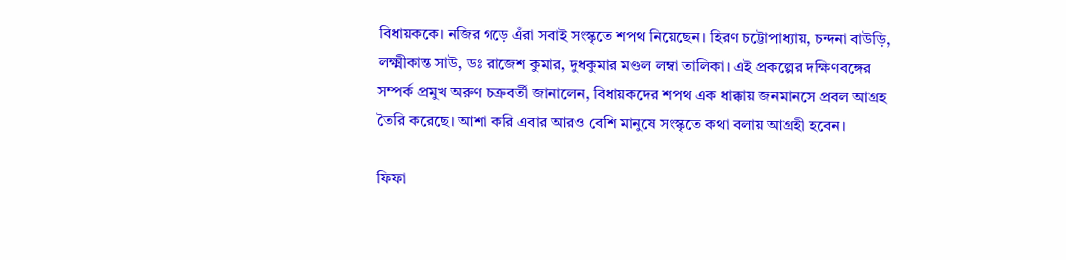বিধায়ককে। নজির গড়ে এঁরা সবাই সংস্কৃতে শপথ নিয়েছেন। হিরণ চট্টোপাধ্যায়, চন্দনা বাউড়ি, লক্ষ্মীকান্ত সাউ, ডঃ রাজেশ কুমার, দুধকুমার মণ্ডল লম্বা তালিকা। এই প্রকল্পের দক্ষিণবঙ্গের সম্পর্ক প্রমুখ অরুণ চক্রবর্তী জানালেন, বিধায়কদের শপথ এক ধাক্কায় জনমানসে প্রবল আগ্রহ তৈরি করেছে। আশা করি এবার আরও বেশি মানুষে সংস্কৃতে কথা বলায় আগ্রহী হবেন।

ফিফা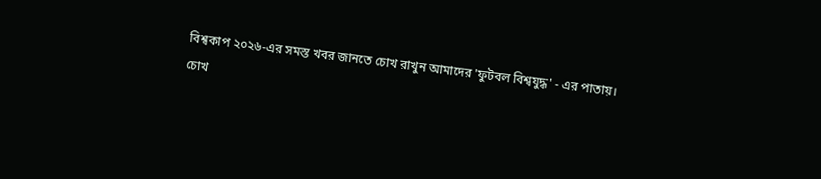বিশ্বকাপ ২০২৬-এর সমস্ত খবর জানতে চোখ রাখুন আমাদের 'ফুটবল বিশ্বযুদ্ধ' - এর পাতায়।
চোখ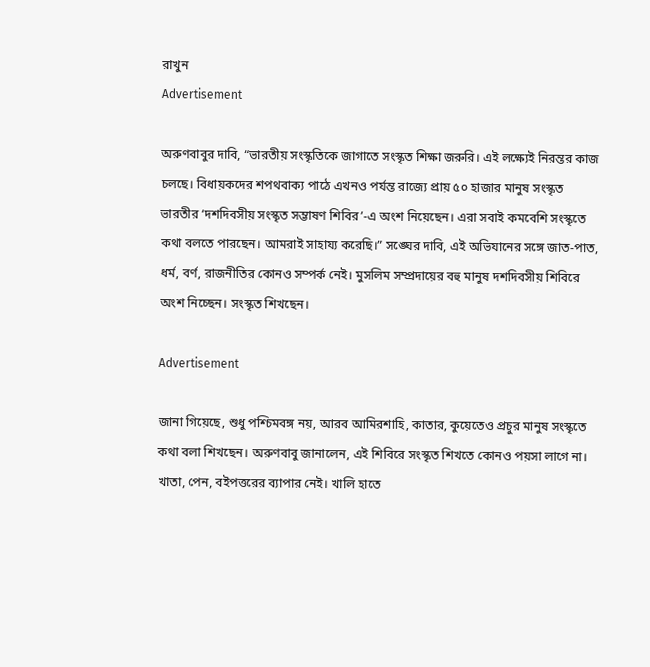রাখুন
Advertisement

অরুণবাবুর দাবি, “ভারতীয় সংস্কৃতিকে জাগাতে সংস্কৃত শিক্ষা জরুরি। এই লক্ষ্যেই নিরন্তর কাজ চলছে। বিধায়কদের শপথবাক্য পাঠে এখনও পর্যন্ত রাজ্যে প্রায় ৫০ হাজার মানুষ সংস্কৃত ভারতীর ‘দশদিবসীয় সংস্কৃত সম্ভাষণ শিবির’-এ অংশ নিয়েছেন। এরা সবাই কমবেশি সংস্কৃতে কথা বলতে পারছেন। আমরাই সাহায্য করেছি।” সঙ্ঘের দাবি, এই অভিযানের সঙ্গে জাত-পাত, ধর্ম, বর্ণ, রাজনীতির কোনও সম্পর্ক নেই। মুসলিম সম্প্রদায়ের বহু মানুষ দশদিবসীয় শিবিরে অংশ নিচ্ছেন। সংস্কৃত শিখছেন।

Advertisement

জানা গিয়েছে, শুধু পশ্চিমবঙ্গ নয়, আরব আমিরশাহি, কাতার, কুয়েতেও প্রচুর মানুষ সংস্কৃতে কথা বলা শিখছেন। অরুণবাবু জানালেন, এই শিবিরে সংস্কৃত শিখতে কোনও পয়সা লাগে না। খাতা, পেন, বইপত্তরের ব্যাপার নেই। খালি হাতে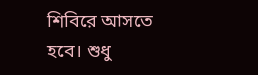শিবিরে আসতে হবে। শুধু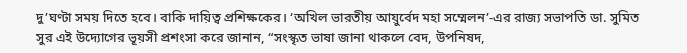দু’ঘণ্টা সময় দিতে হবে। বাকি দায়িত্ব প্রশিক্ষকের। ‘অখিল ভারতীয় আয়ুর্বেদ মহা সম্মেলন’-এর রাজ্য সভাপতি ডা. সুমিত সুর এই উদ্যোগের ভূয়সী প্রশংসা করে জানান, “সংস্কৃত ভাষা জানা থাকলে বেদ, উপনিষদ,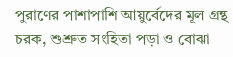পুরাণের পাশাপাশি আয়ুর্বেদের মূল গ্রন্থ চরক, শুশ্রুত সংহিতা পড়া ও বোঝা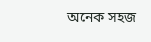অনেক সহজ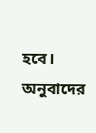হবে। অনুবাদের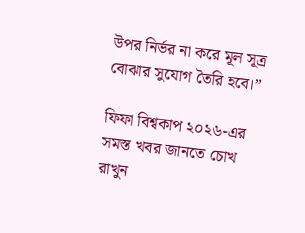উপর নির্ভর না করে মূল সূত্র বোঝার সুযোগ তৈরি হবে।”

ফিফা বিশ্বকাপ ২০২৬-এর সমস্ত খবর জানতে চোখ রাখুন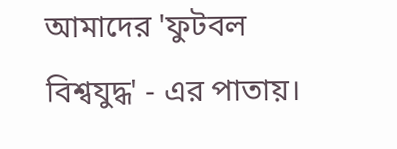আমাদের 'ফুটবল বিশ্বযুদ্ধ' - এর পাতায়।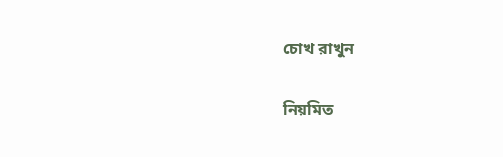চোখ রাখুন

নিয়মিত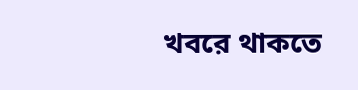খবরে থাকতে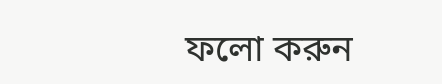ফলো করুন